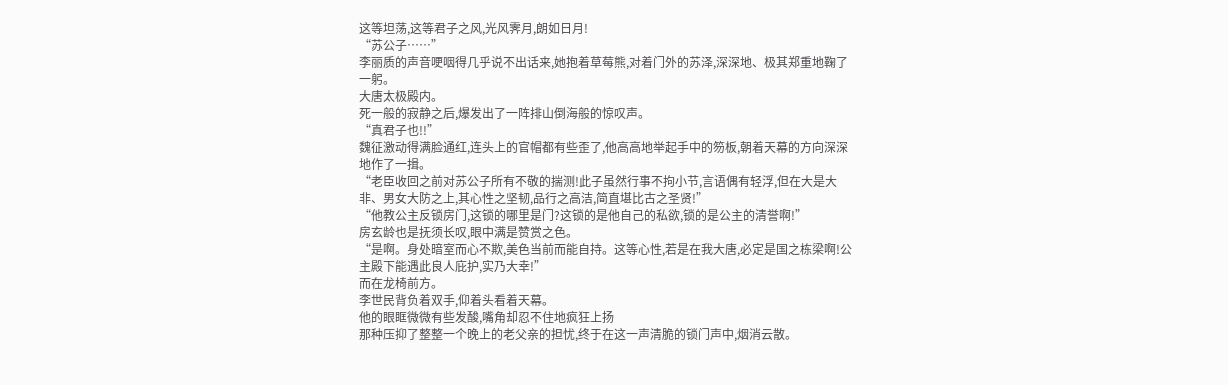这等坦荡,这等君子之风,光风霁月,朗如日月!
“苏公子……”
李丽质的声音哽咽得几乎说不出话来,她抱着草莓熊,对着门外的苏泽,深深地、极其郑重地鞠了一躬。
大唐太极殿内。
死一般的寂静之后,爆发出了一阵排山倒海般的惊叹声。
“真君子也!!”
魏征激动得满脸通红,连头上的官帽都有些歪了,他高高地举起手中的笏板,朝着天幕的方向深深地作了一揖。
“老臣收回之前对苏公子所有不敬的揣测!此子虽然行事不拘小节,言语偶有轻浮,但在大是大非、男女大防之上,其心性之坚韧,品行之高洁,简直堪比古之圣贤!”
“他教公主反锁房门,这锁的哪里是门?这锁的是他自己的私欲,锁的是公主的清誉啊!”
房玄龄也是抚须长叹,眼中满是赞赏之色。
“是啊。身处暗室而心不欺,美色当前而能自持。这等心性,若是在我大唐,必定是国之栋梁啊!公主殿下能遇此良人庇护,实乃大幸!”
而在龙椅前方。
李世民背负着双手,仰着头看着天幕。
他的眼眶微微有些发酸,嘴角却忍不住地疯狂上扬
那种压抑了整整一个晚上的老父亲的担忧,终于在这一声清脆的锁门声中,烟消云散。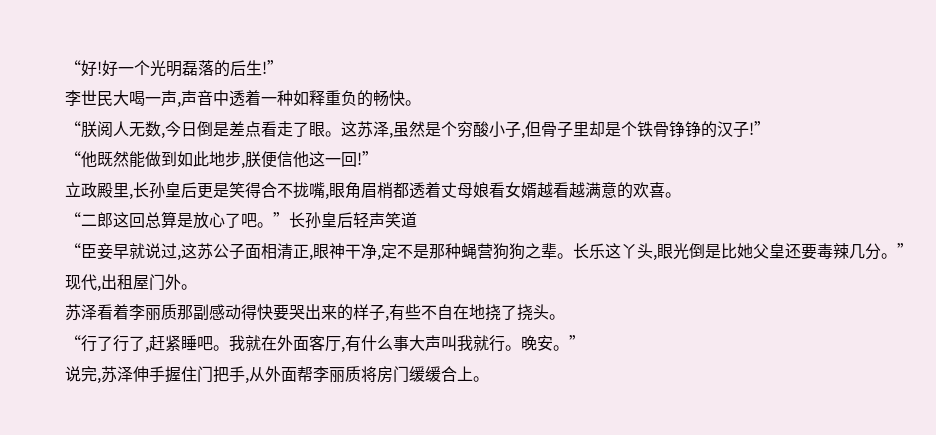“好!好一个光明磊落的后生!”
李世民大喝一声,声音中透着一种如释重负的畅快。
“朕阅人无数,今日倒是差点看走了眼。这苏泽,虽然是个穷酸小子,但骨子里却是个铁骨铮铮的汉子!”
“他既然能做到如此地步,朕便信他这一回!”
立政殿里,长孙皇后更是笑得合不拢嘴,眼角眉梢都透着丈母娘看女婿越看越满意的欢喜。
“二郎这回总算是放心了吧。”长孙皇后轻声笑道
“臣妾早就说过,这苏公子面相清正,眼神干净,定不是那种蝇营狗狗之辈。长乐这丫头,眼光倒是比她父皇还要毒辣几分。”
现代,出租屋门外。
苏泽看着李丽质那副感动得快要哭出来的样子,有些不自在地挠了挠头。
“行了行了,赶紧睡吧。我就在外面客厅,有什么事大声叫我就行。晚安。”
说完,苏泽伸手握住门把手,从外面帮李丽质将房门缓缓合上。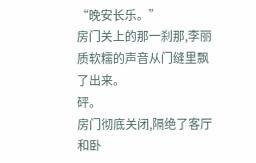“晚安长乐。”
房门关上的那一刹那,李丽质软糯的声音从门缝里飘了出来。
砰。
房门彻底关闭,隔绝了客厅和卧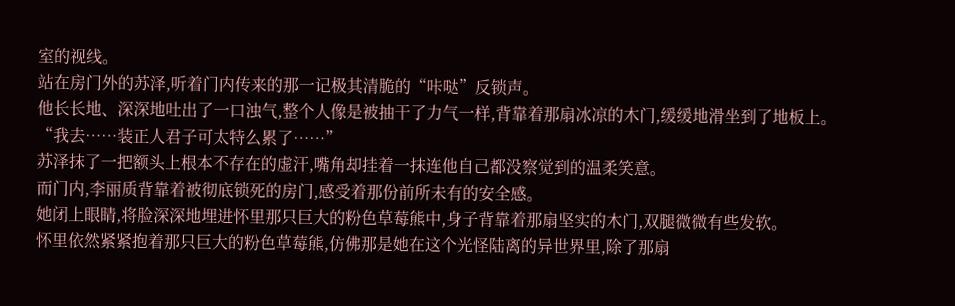室的视线。
站在房门外的苏泽,听着门内传来的那一记极其清脆的“咔哒”反锁声。
他长长地、深深地吐出了一口浊气,整个人像是被抽干了力气一样,背靠着那扇冰凉的木门,缓缓地滑坐到了地板上。
“我去……装正人君子可太特么累了……”
苏泽抹了一把额头上根本不存在的虚汗,嘴角却挂着一抹连他自己都没察觉到的温柔笑意。
而门内,李丽质背靠着被彻底锁死的房门,感受着那份前所未有的安全感。
她闭上眼睛,将脸深深地埋进怀里那只巨大的粉色草莓熊中,身子背靠着那扇坚实的木门,双腿微微有些发软。
怀里依然紧紧抱着那只巨大的粉色草莓熊,仿佛那是她在这个光怪陆离的异世界里,除了那扇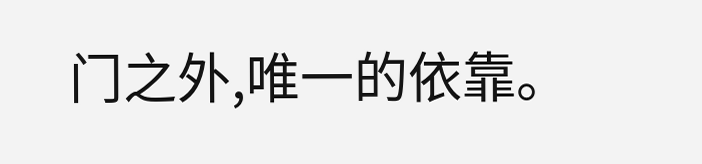门之外,唯一的依靠。